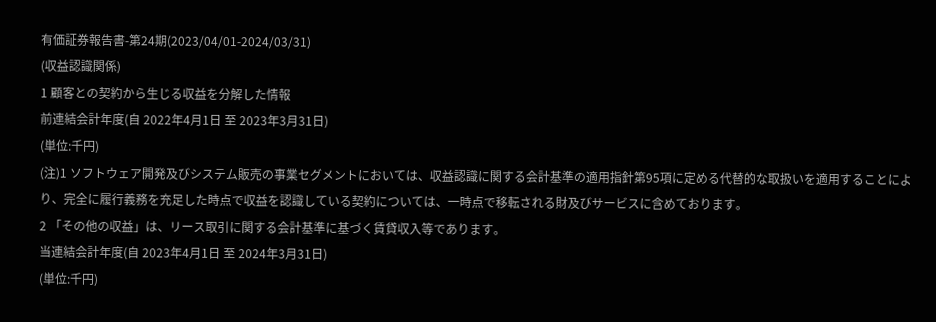有価証券報告書-第24期(2023/04/01-2024/03/31)
(収益認識関係)
1 顧客との契約から生じる収益を分解した情報
前連結会計年度(自 2022年4月1日 至 2023年3月31日)
(単位:千円)
(注)1 ソフトウェア開発及びシステム販売の事業セグメントにおいては、収益認識に関する会計基準の適用指針第95項に定める代替的な取扱いを適用することにより、完全に履行義務を充足した時点で収益を認識している契約については、一時点で移転される財及びサービスに含めております。
2 「その他の収益」は、リース取引に関する会計基準に基づく賃貸収入等であります。
当連結会計年度(自 2023年4月1日 至 2024年3月31日)
(単位:千円)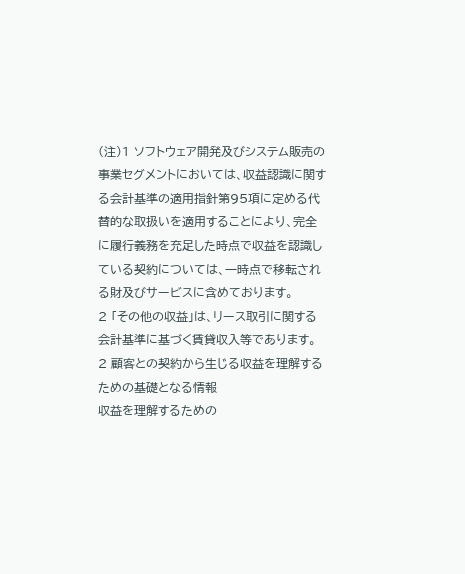(注)1 ソフトウェア開発及びシステム販売の事業セグメントにおいては、収益認識に関する会計基準の適用指針第95項に定める代替的な取扱いを適用することにより、完全に履行義務を充足した時点で収益を認識している契約については、一時点で移転される財及びサービスに含めております。
2 「その他の収益」は、リース取引に関する会計基準に基づく賃貸収入等であります。
2 顧客との契約から生じる収益を理解するための基礎となる情報
収益を理解するための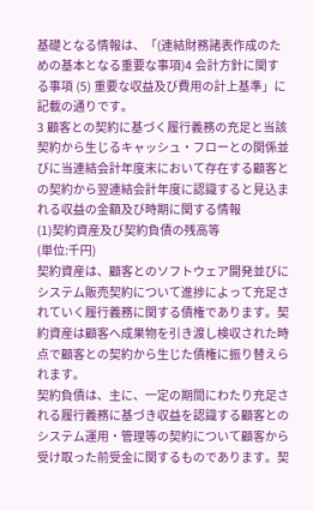基礎となる情報は、「(連結財務諸表作成のための基本となる重要な事項)4 会計方針に関する事項 (5) 重要な収益及び費用の計上基準」に記載の通りです。
3 顧客との契約に基づく履行義務の充足と当該契約から生じるキャッシュ・フローとの関係並びに当連結会計年度末において存在する顧客との契約から翌連結会計年度に認識すると見込まれる収益の金額及び時期に関する情報
(1)契約資産及び契約負債の残高等
(単位:千円)
契約資産は、顧客とのソフトウェア開発並びにシステム販売契約について進捗によって充足されていく履行義務に関する債権であります。契約資産は顧客へ成果物を引き渡し検収された時点で顧客との契約から生じた債権に振り替えられます。
契約負債は、主に、一定の期間にわたり充足される履行義務に基づき収益を認識する顧客とのシステム運用・管理等の契約について顧客から受け取った前受金に関するものであります。契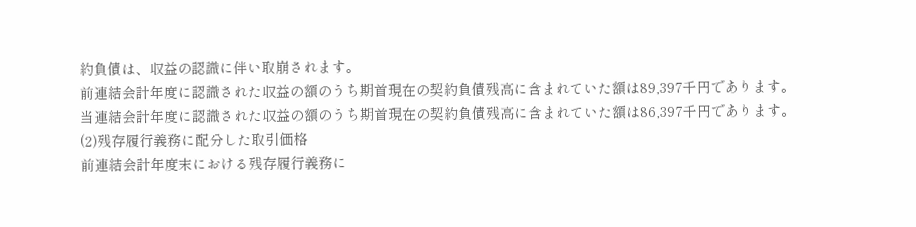約負債は、収益の認識に伴い取崩されます。
前連結会計年度に認識された収益の額のうち期首現在の契約負債残高に含まれていた額は89,397千円であります。
当連結会計年度に認識された収益の額のうち期首現在の契約負債残高に含まれていた額は86,397千円であります。
(2)残存履行義務に配分した取引価格
前連結会計年度末における残存履行義務に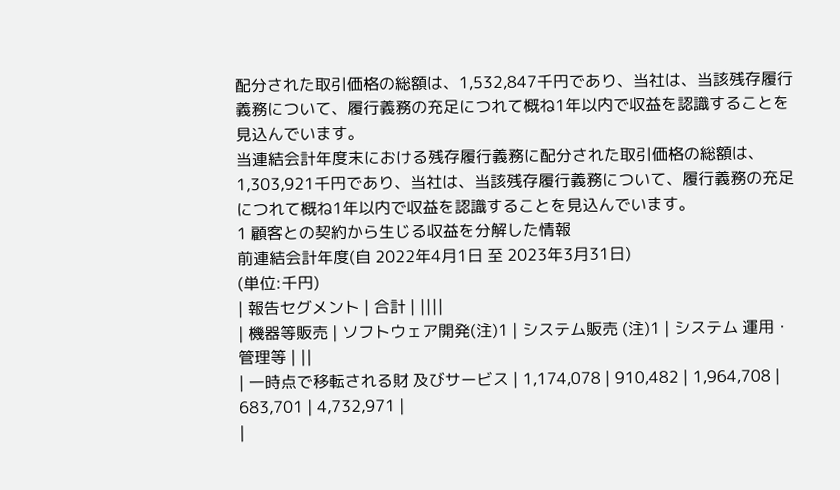配分された取引価格の総額は、1,532,847千円であり、当社は、当該残存履行義務について、履行義務の充足につれて概ね1年以内で収益を認識することを見込んでいます。
当連結会計年度末における残存履行義務に配分された取引価格の総額は、1,303,921千円であり、当社は、当該残存履行義務について、履行義務の充足につれて概ね1年以内で収益を認識することを見込んでいます。
1 顧客との契約から生じる収益を分解した情報
前連結会計年度(自 2022年4月1日 至 2023年3月31日)
(単位:千円)
| 報告セグメント | 合計 | ||||
| 機器等販売 | ソフトウェア開発(注)1 | システム販売 (注)1 | システム 運用・管理等 | ||
| 一時点で移転される財 及びサービス | 1,174,078 | 910,482 | 1,964,708 | 683,701 | 4,732,971 |
|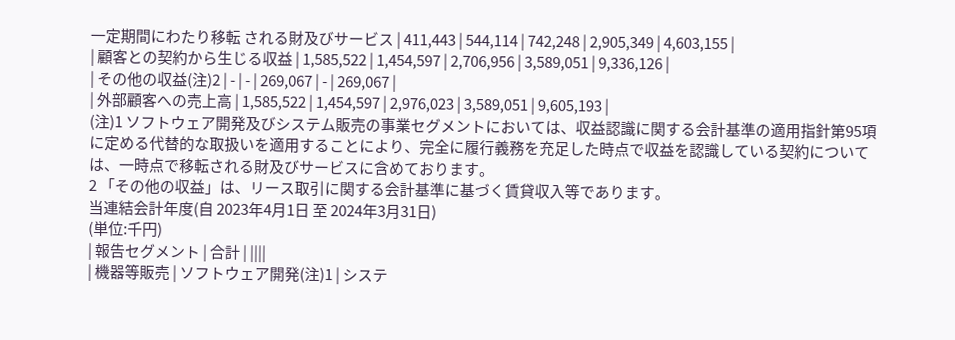一定期間にわたり移転 される財及びサービス | 411,443 | 544,114 | 742,248 | 2,905,349 | 4,603,155 |
| 顧客との契約から生じる収益 | 1,585,522 | 1,454,597 | 2,706,956 | 3,589,051 | 9,336,126 |
| その他の収益(注)2 | - | - | 269,067 | - | 269,067 |
| 外部顧客への売上高 | 1,585,522 | 1,454,597 | 2,976,023 | 3,589,051 | 9,605,193 |
(注)1 ソフトウェア開発及びシステム販売の事業セグメントにおいては、収益認識に関する会計基準の適用指針第95項に定める代替的な取扱いを適用することにより、完全に履行義務を充足した時点で収益を認識している契約については、一時点で移転される財及びサービスに含めております。
2 「その他の収益」は、リース取引に関する会計基準に基づく賃貸収入等であります。
当連結会計年度(自 2023年4月1日 至 2024年3月31日)
(単位:千円)
| 報告セグメント | 合計 | ||||
| 機器等販売 | ソフトウェア開発(注)1 | システ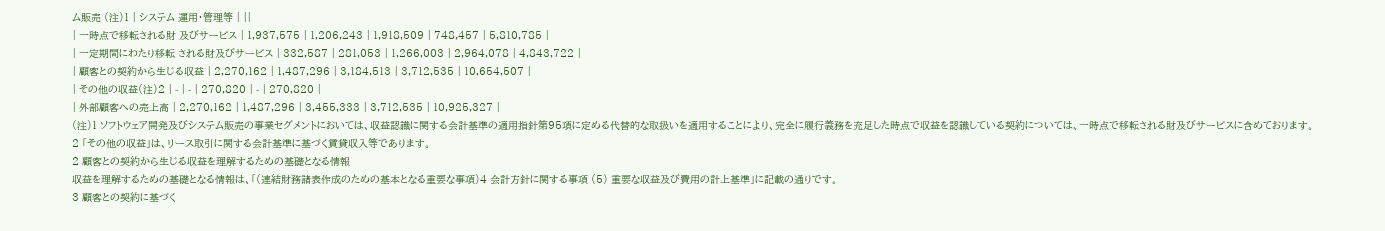ム販売 (注)1 | システム 運用・管理等 | ||
| 一時点で移転される財 及びサービス | 1,937,575 | 1,206,243 | 1,918,509 | 748,457 | 5,810,785 |
| 一定期間にわたり移転 される財及びサービス | 332,587 | 281,053 | 1,266,003 | 2,964,078 | 4,843,722 |
| 顧客との契約から生じる収益 | 2,270,162 | 1,487,296 | 3,184,513 | 3,712,535 | 10,654,507 |
| その他の収益(注)2 | - | - | 270,820 | - | 270,820 |
| 外部顧客への売上高 | 2,270,162 | 1,487,296 | 3,455,333 | 3,712,535 | 10,925,327 |
(注)1 ソフトウェア開発及びシステム販売の事業セグメントにおいては、収益認識に関する会計基準の適用指針第95項に定める代替的な取扱いを適用することにより、完全に履行義務を充足した時点で収益を認識している契約については、一時点で移転される財及びサービスに含めております。
2 「その他の収益」は、リース取引に関する会計基準に基づく賃貸収入等であります。
2 顧客との契約から生じる収益を理解するための基礎となる情報
収益を理解するための基礎となる情報は、「(連結財務諸表作成のための基本となる重要な事項)4 会計方針に関する事項 (5) 重要な収益及び費用の計上基準」に記載の通りです。
3 顧客との契約に基づく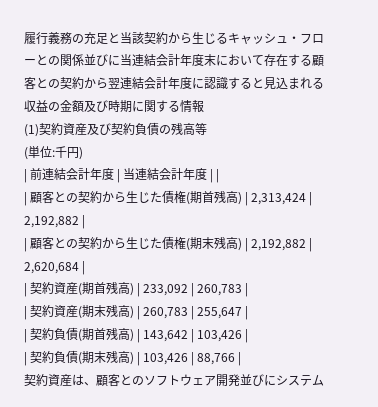履行義務の充足と当該契約から生じるキャッシュ・フローとの関係並びに当連結会計年度末において存在する顧客との契約から翌連結会計年度に認識すると見込まれる収益の金額及び時期に関する情報
(1)契約資産及び契約負債の残高等
(単位:千円)
| 前連結会計年度 | 当連結会計年度 | |
| 顧客との契約から生じた債権(期首残高) | 2,313,424 | 2,192,882 |
| 顧客との契約から生じた債権(期末残高) | 2,192,882 | 2,620,684 |
| 契約資産(期首残高) | 233,092 | 260,783 |
| 契約資産(期末残高) | 260,783 | 255,647 |
| 契約負債(期首残高) | 143,642 | 103,426 |
| 契約負債(期末残高) | 103,426 | 88,766 |
契約資産は、顧客とのソフトウェア開発並びにシステム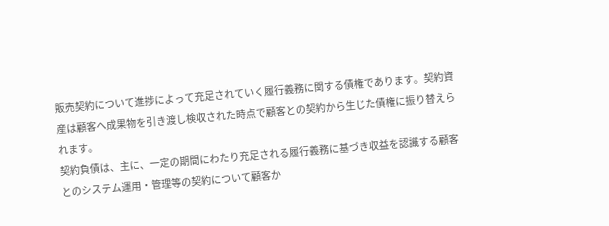販売契約について進捗によって充足されていく履行義務に関する債権であります。契約資産は顧客へ成果物を引き渡し検収された時点で顧客との契約から生じた債権に振り替えられます。
契約負債は、主に、一定の期間にわたり充足される履行義務に基づき収益を認識する顧客とのシステム運用・管理等の契約について顧客か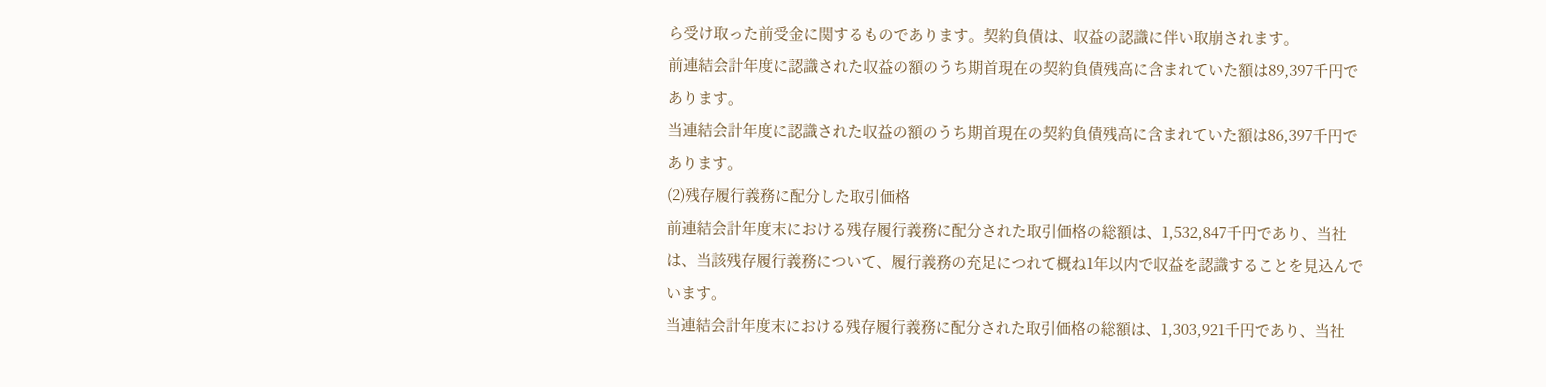ら受け取った前受金に関するものであります。契約負債は、収益の認識に伴い取崩されます。
前連結会計年度に認識された収益の額のうち期首現在の契約負債残高に含まれていた額は89,397千円であります。
当連結会計年度に認識された収益の額のうち期首現在の契約負債残高に含まれていた額は86,397千円であります。
(2)残存履行義務に配分した取引価格
前連結会計年度末における残存履行義務に配分された取引価格の総額は、1,532,847千円であり、当社は、当該残存履行義務について、履行義務の充足につれて概ね1年以内で収益を認識することを見込んでいます。
当連結会計年度末における残存履行義務に配分された取引価格の総額は、1,303,921千円であり、当社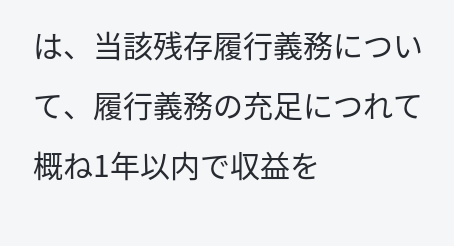は、当該残存履行義務について、履行義務の充足につれて概ね1年以内で収益を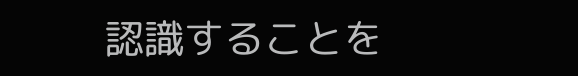認識することを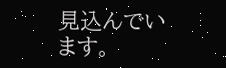見込んでいます。